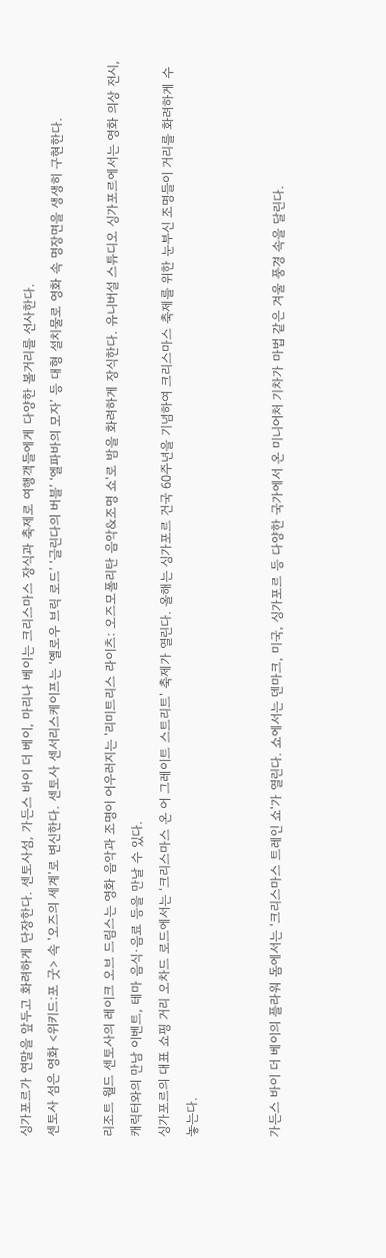싱가포르가 연말을 앞두고 화려하게 단장한다. 센토사섬, 가든스 바이 더 베이, 마리나 베이는 크리스마스 장식과 축제로 여행객들에게 다양한 볼거리를 선사한다.
센토사 섬은 영화 <위키드:포 굿> 속 '오즈의 세계'로 변신한다. 센토사 센서리스케이프는 ‘옐로우 브릭 로드’ ‘글린다의 버블’ ‘엘파바의 모자’ 등 대형 설치물로 영화 속 명장면을 생생히 구현한다.

리조트 월드 센토사의 레이크 오브 드림스는 영화 음악과 조명이 어우러지는 '리미트리스 라이츠: 오즈모폴리탄 음악&조명 쇼'로 밤을 화려하게 장식한다. 유니버설 스튜디오 싱가포르에서는 영화 의상 전시, 캐릭터와의 만남 이벤트, 테마 음식·음료 등을 만날 수 있다.
싱가포르의 대표 쇼핑 거리 오차드 로드에서는 ‘크리스마스 온 어 그레이트 스트리트' 축제가 열린다. 올해는 싱가포르 건국 60주년을 기념하여 크리스마스 축제를 위한 눈부신 조명들이 거리를 화려하게 수놓는다.


가든스 바이 더 베이의 플라워 돔에서는 ‘크리스마스 트레인 쇼'가 열린다. 쇼에서는 덴마크, 미국, 싱가포르 등 다양한 국가에서 온 미니어처 기차가 마법 같은 겨울 풍경 속을 달린다.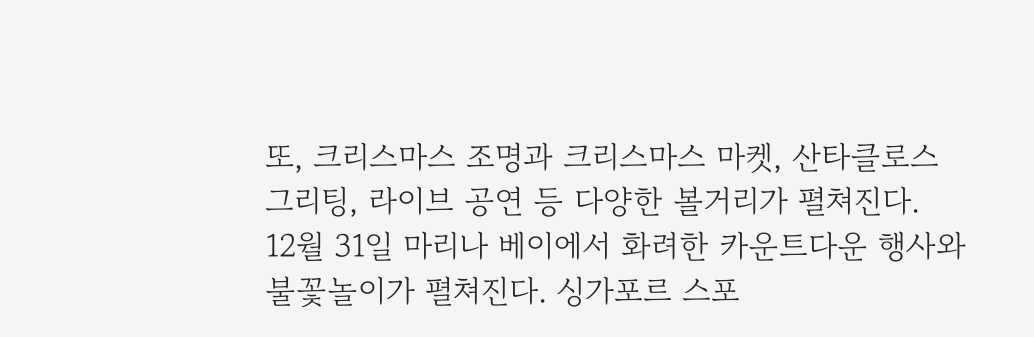또, 크리스마스 조명과 크리스마스 마켓, 산타클로스 그리팅, 라이브 공연 등 다양한 볼거리가 펼쳐진다.
12월 31일 마리나 베이에서 화려한 카운트다운 행사와 불꽃놀이가 펼쳐진다. 싱가포르 스포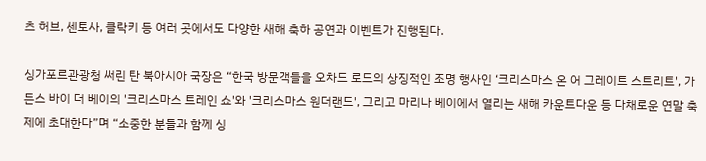츠 허브, 센토사, 클락키 등 여러 곳에서도 다양한 새해 축하 공연과 이벤트가 진행된다.

싱가포르관광청 써린 탄 북아시아 국장은 “한국 방문객들을 오차드 로드의 상징적인 조명 행사인 ‘크리스마스 온 어 그레이트 스트리트', 가든스 바이 더 베이의 '크리스마스 트레인 쇼'와 '크리스마스 원더랜드', 그리고 마리나 베이에서 열리는 새해 카운트다운 등 다채로운 연말 축제에 초대한다”며 “소중한 분들과 함께 싱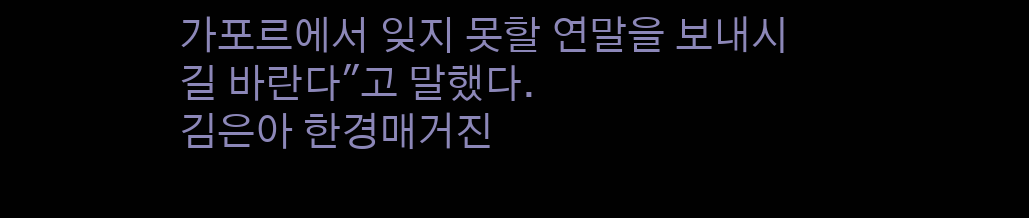가포르에서 잊지 못할 연말을 보내시길 바란다"고 말했다.
김은아 한경매거진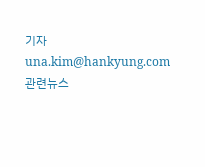기자 una.kim@hankyung.com
관련뉴스